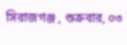সিরাজগঞ্জ , শুক্রবার, ০৩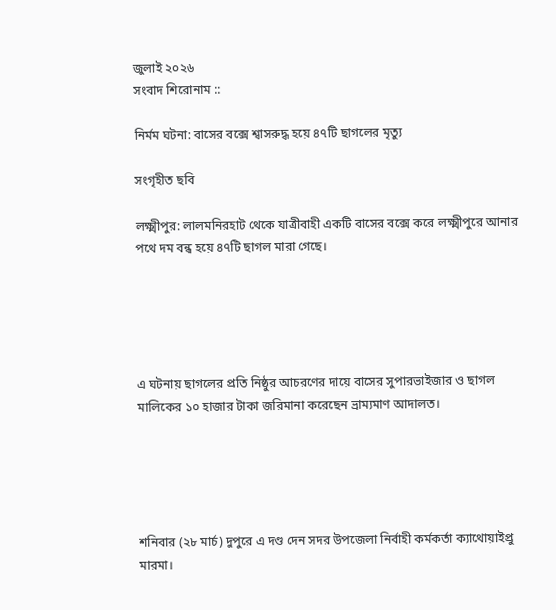জুলাই ২০২৬
সংবাদ শিরোনাম ::

নির্মম ঘটনা: বাসের বক্সে শ্বাসরুদ্ধ হয়ে ৪৭টি ছাগলের মৃত্যু

সংগৃহীত ছবি

লক্ষ্মীপুর: লালমনিরহাট থেকে যাত্রীবাহী একটি বাসের বক্সে করে লক্ষ্মীপুরে আনার পথে দম বন্ধ হয়ে ৪৭টি ছাগল মারা গেছে।





এ ঘটনায় ছাগলের প্রতি নিষ্ঠুর আচরণের দায়ে বাসের সুপারভাইজার ও ছাগল মালিকের ১০ হাজার টাকা জরিমানা করেছেন ভ্রাম্যমাণ আদালত।





শনিবার (২৮ মার্চ) দুপুরে এ দণ্ড দেন সদর উপজেলা নির্বাহী কর্মকর্তা ক্যাথোয়াইপ্রু মারমা।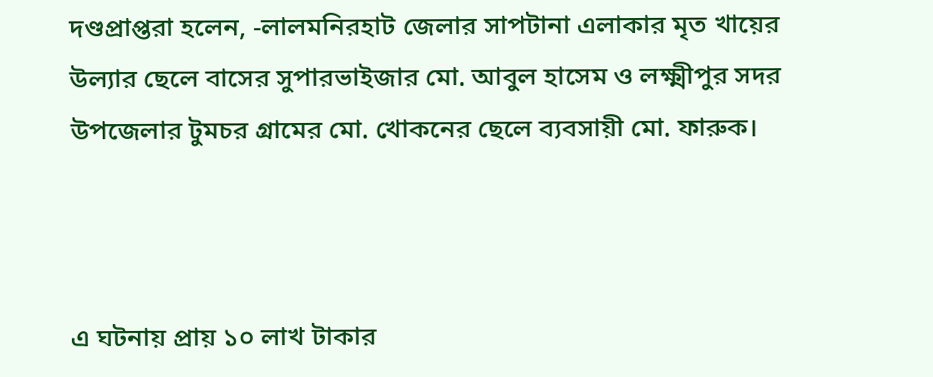দণ্ডপ্রাপ্তরা হলেন, -লালমনিরহাট জেলার সাপটানা এলাকার মৃত খায়ের উল্যার ছেলে বাসের সুপারভাইজার মো. আবুল হাসেম ও লক্ষ্মীপুর সদর উপজেলার টুমচর গ্রামের মো. খোকনের ছেলে ব্যবসায়ী মো. ফারুক।



এ ঘটনায় প্রায় ১০ লাখ টাকার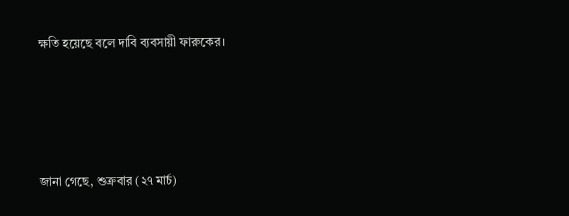ক্ষতি হয়েছে বলে দাবি ব্যবসায়ী ফারুকের।





জানা গেছে, শুক্রবার (২৭ মার্চ)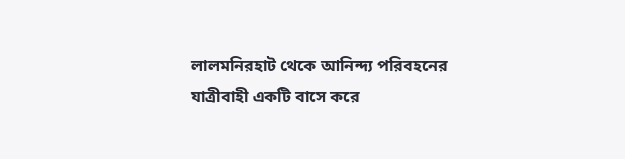লালমনিরহাট থেকে আনিন্দ্য পরিবহনের যাত্রীবাহী একটি বাসে করে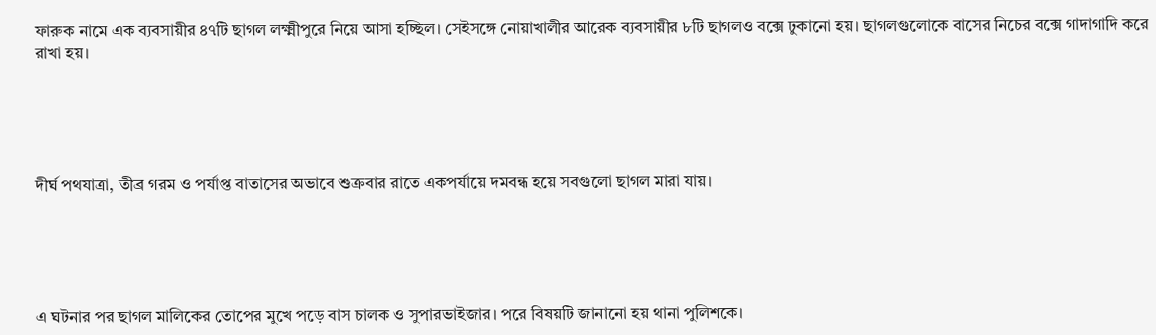ফারুক নামে এক ব্যবসায়ীর ৪৭টি ছাগল লক্ষ্মীপুরে নিয়ে আসা হচ্ছিল। সেইসঙ্গে নোয়াখালীর আরেক ব্যবসায়ীর ৮টি ছাগলও বক্সে ঢুকানো হয়। ছাগলগুলোকে বাসের নিচের বক্সে গাদাগাদি করে রাখা হয়।





দীর্ঘ পথযাত্রা, তীব্র গরম ও পর্যাপ্ত বাতাসের অভাবে শুক্রবার রাতে একপর্যায়ে দমবন্ধ হয়ে সবগুলো ছাগল মারা যায়।





এ ঘটনার পর ছাগল মালিকের তোপের মুখে পড়ে বাস চালক ও সুপারভাইজার। পরে বিষয়টি জানানো হয় থানা পুলিশকে।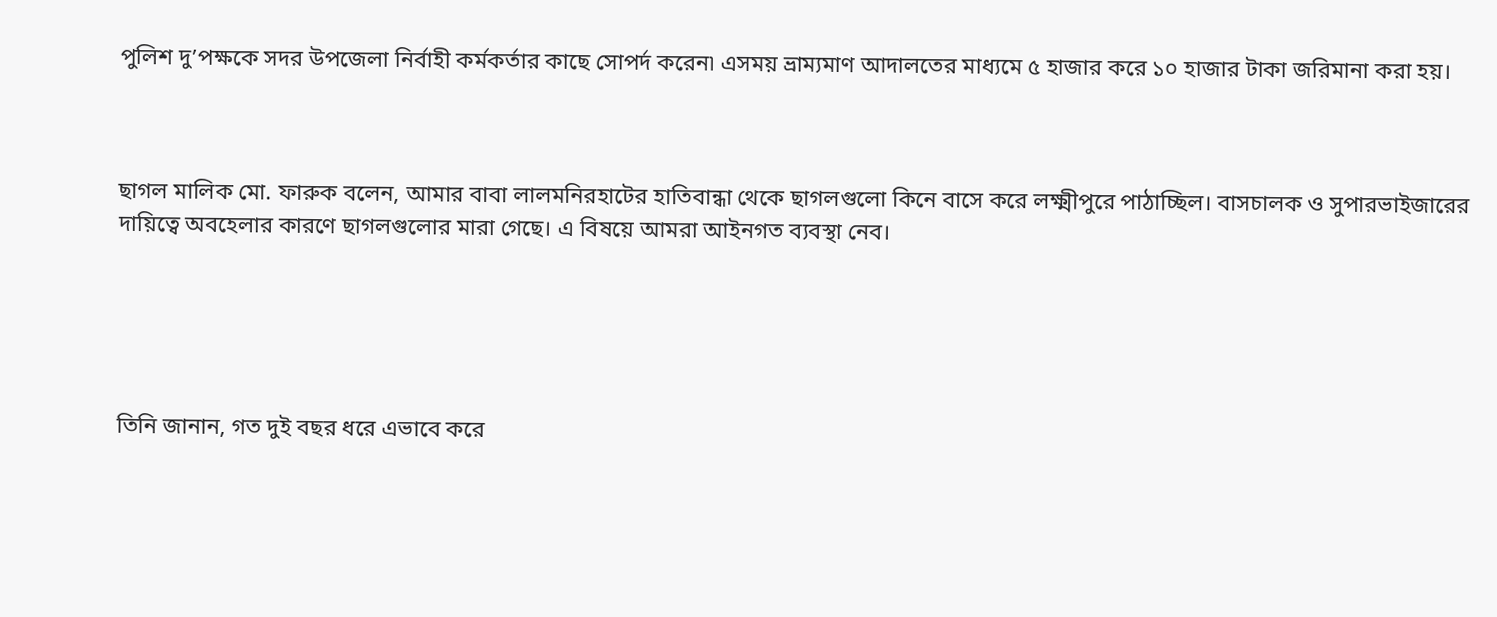পুলিশ দু’পক্ষকে সদর উপজেলা নির্বাহী কর্মকর্তার কাছে সোপর্দ করেন৷ এসময় ভ্রাম্যমাণ আদালতের মাধ্যমে ৫ হাজার করে ১০ হাজার টাকা জরিমানা করা হয়।



ছাগল মালিক মো. ফারুক বলেন, আমার বাবা লালমনিরহাটের হাতিবান্ধা থেকে ছাগলগুলো কিনে বাসে করে লক্ষ্মীপুরে পাঠাচ্ছিল। বাসচালক ও সুপারভাইজারের দায়িত্বে অবহেলার কারণে ছাগলগুলোর মারা গেছে। এ বিষয়ে আমরা আইনগত ব্যবস্থা নেব।





তিনি জানান, গত দুই বছর ধরে এভাবে করে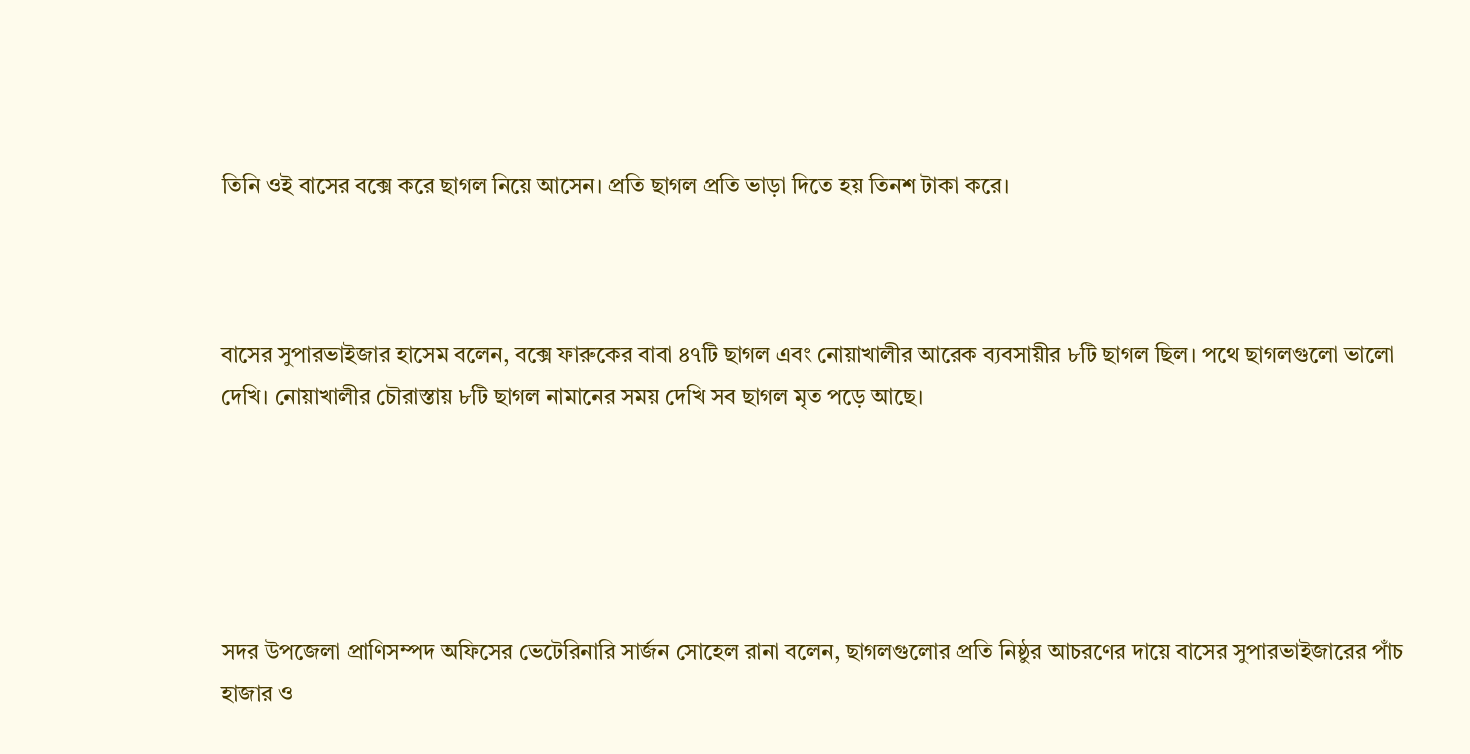তিনি ওই বাসের বক্সে করে ছাগল নিয়ে আসেন। প্রতি ছাগল প্রতি ভাড়া দিতে হয় তিনশ টাকা করে।



বাসের সুপারভাইজার হাসেম বলেন, বক্সে ফারুকের বাবা ৪৭টি ছাগল এবং নোয়াখালীর আরেক ব্যবসায়ীর ৮টি ছাগল ছিল। পথে ছাগলগুলো ভালো দেখি। নোয়াখালীর চৌরাস্তায় ৮টি ছাগল নামানের সময় দেখি সব ছাগল মৃত পড়ে আছে।





সদর উপজেলা প্রাণিসম্পদ অফিসের ভেটেরিনারি সার্জন সোহেল রানা বলেন, ছাগলগুলোর প্রতি নিষ্ঠুর আচরণের দায়ে বাসের সুপারভাইজারের পাঁচ হাজার ও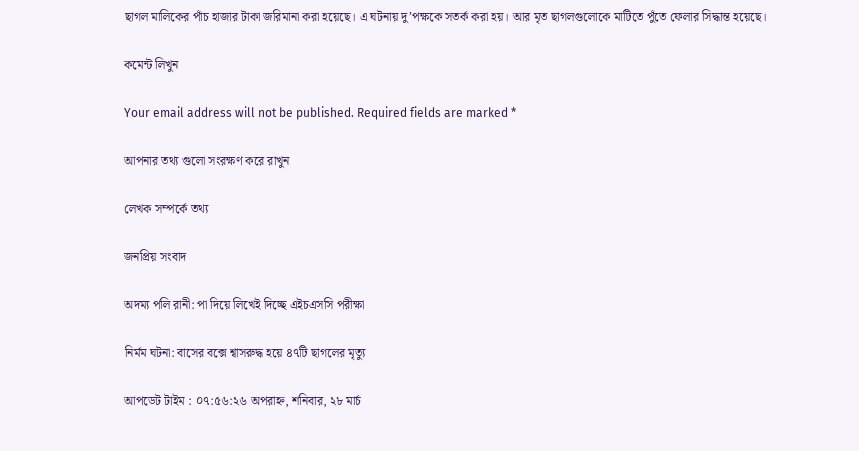ছাগল মালিকের পাঁচ হাজার টাকা জরিমানা করা হয়েছে। এ ঘটনায় দু’পক্ষকে সতর্ক করা হয়। আর মৃত ছাগলগুলোকে মাটিতে পুঁতে ফেলার সিদ্ধান্ত হয়েছে।

কমেন্ট লিখুন

Your email address will not be published. Required fields are marked *

আপনার তথ্য গুলো সংরক্ষণ করে রাখুন

লেখক সম্পর্কে তথ্য

জনপ্রিয় সংবাদ

অদম্য পলি রানী: পা দিয়ে লিখেই দিচ্ছে এইচএসসি পরীক্ষা

নির্মম ঘটনা: বাসের বক্সে শ্বাসরুদ্ধ হয়ে ৪৭টি ছাগলের মৃত্যু

আপডেট টাইম : ০৭:৫৬:২৬ অপরাহ্ন, শনিবার, ২৮ মার্চ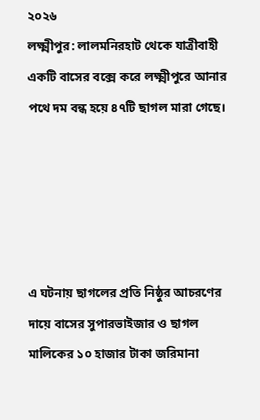২০২৬
লক্ষ্মীপুর: লালমনিরহাট থেকে যাত্রীবাহী একটি বাসের বক্সে করে লক্ষ্মীপুরে আনার পথে দম বন্ধ হয়ে ৪৭টি ছাগল মারা গেছে।





এ ঘটনায় ছাগলের প্রতি নিষ্ঠুর আচরণের দায়ে বাসের সুপারভাইজার ও ছাগল মালিকের ১০ হাজার টাকা জরিমানা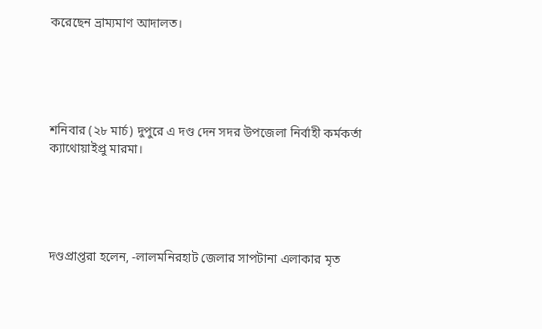করেছেন ভ্রাম্যমাণ আদালত।





শনিবার (২৮ মার্চ) দুপুরে এ দণ্ড দেন সদর উপজেলা নির্বাহী কর্মকর্তা ক্যাথোয়াইপ্রু মারমা।





দণ্ডপ্রাপ্তরা হলেন, -লালমনিরহাট জেলার সাপটানা এলাকার মৃত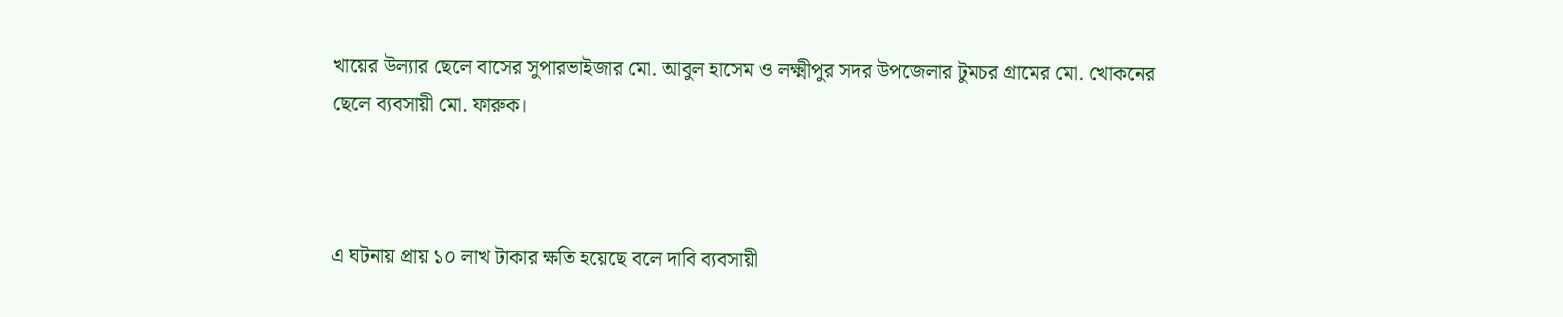খায়ের উল্যার ছেলে বাসের সুপারভাইজার মো. আবুল হাসেম ও লক্ষ্মীপুর সদর উপজেলার টুমচর গ্রামের মো. খোকনের ছেলে ব্যবসায়ী মো. ফারুক।



এ ঘটনায় প্রায় ১০ লাখ টাকার ক্ষতি হয়েছে বলে দাবি ব্যবসায়ী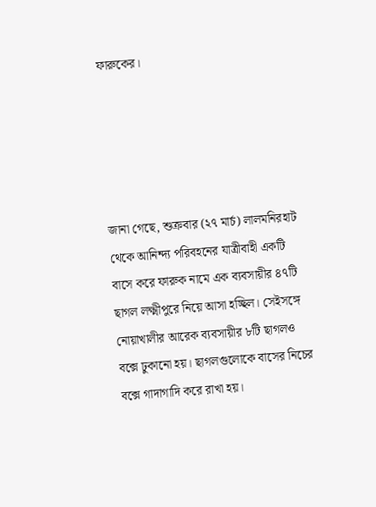ফারুকের।





জানা গেছে, শুক্রবার (২৭ মার্চ) লালমনিরহাট থেকে আনিন্দ্য পরিবহনের যাত্রীবাহী একটি বাসে করে ফারুক নামে এক ব্যবসায়ীর ৪৭টি ছাগল লক্ষ্মীপুরে নিয়ে আসা হচ্ছিল। সেইসঙ্গে নোয়াখালীর আরেক ব্যবসায়ীর ৮টি ছাগলও বক্সে ঢুকানো হয়। ছাগলগুলোকে বাসের নিচের বক্সে গাদাগাদি করে রাখা হয়।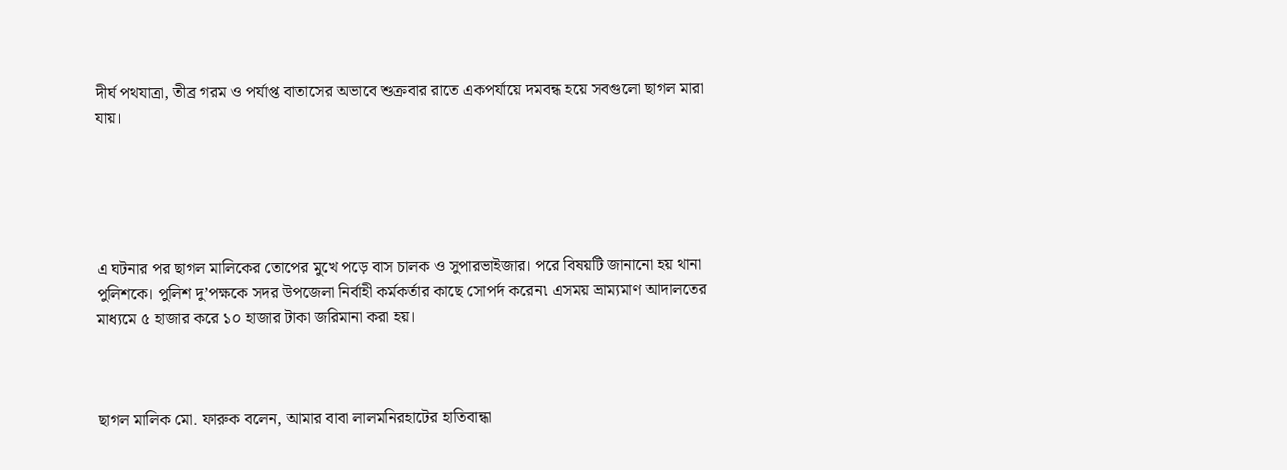দীর্ঘ পথযাত্রা, তীব্র গরম ও পর্যাপ্ত বাতাসের অভাবে শুক্রবার রাতে একপর্যায়ে দমবন্ধ হয়ে সবগুলো ছাগল মারা যায়।





এ ঘটনার পর ছাগল মালিকের তোপের মুখে পড়ে বাস চালক ও সুপারভাইজার। পরে বিষয়টি জানানো হয় থানা পুলিশকে। পুলিশ দু’পক্ষকে সদর উপজেলা নির্বাহী কর্মকর্তার কাছে সোপর্দ করেন৷ এসময় ভ্রাম্যমাণ আদালতের মাধ্যমে ৫ হাজার করে ১০ হাজার টাকা জরিমানা করা হয়।



ছাগল মালিক মো. ফারুক বলেন, আমার বাবা লালমনিরহাটের হাতিবান্ধা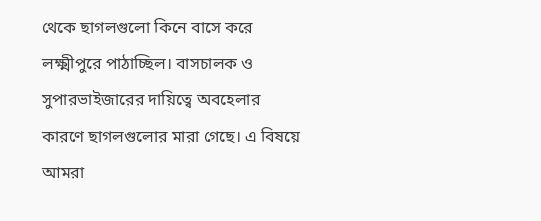থেকে ছাগলগুলো কিনে বাসে করে লক্ষ্মীপুরে পাঠাচ্ছিল। বাসচালক ও সুপারভাইজারের দায়িত্বে অবহেলার কারণে ছাগলগুলোর মারা গেছে। এ বিষয়ে আমরা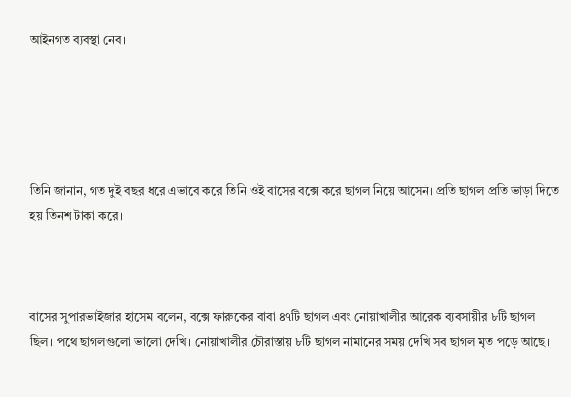আইনগত ব্যবস্থা নেব।





তিনি জানান, গত দুই বছর ধরে এভাবে করে তিনি ওই বাসের বক্সে করে ছাগল নিয়ে আসেন। প্রতি ছাগল প্রতি ভাড়া দিতে হয় তিনশ টাকা করে।



বাসের সুপারভাইজার হাসেম বলেন, বক্সে ফারুকের বাবা ৪৭টি ছাগল এবং নোয়াখালীর আরেক ব্যবসায়ীর ৮টি ছাগল ছিল। পথে ছাগলগুলো ভালো দেখি। নোয়াখালীর চৌরাস্তায় ৮টি ছাগল নামানের সময় দেখি সব ছাগল মৃত পড়ে আছে।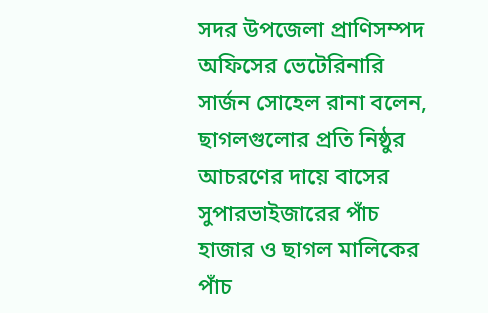সদর উপজেলা প্রাণিসম্পদ অফিসের ভেটেরিনারি সার্জন সোহেল রানা বলেন, ছাগলগুলোর প্রতি নিষ্ঠুর আচরণের দায়ে বাসের সুপারভাইজারের পাঁচ হাজার ও ছাগল মালিকের পাঁচ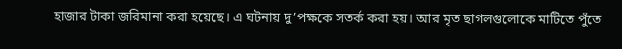হাজার টাকা জরিমানা করা হয়েছে। এ ঘটনায় দু’পক্ষকে সতর্ক করা হয়। আর মৃত ছাগলগুলোকে মাটিতে পুঁতে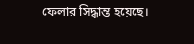ফেলার সিদ্ধান্ত হয়েছে।